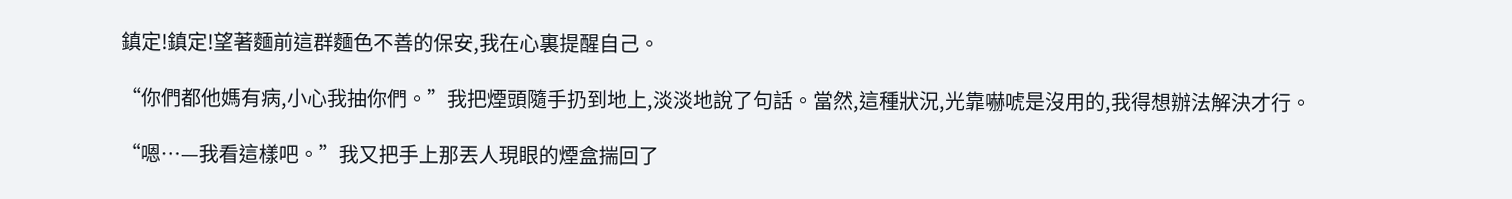鎮定!鎮定!望著麵前這群麵色不善的保安,我在心裏提醒自己。

“你們都他媽有病,小心我抽你們。”我把煙頭隨手扔到地上,淡淡地說了句話。當然,這種狀況,光靠嚇唬是沒用的,我得想辦法解決才行。

“嗯…—我看這樣吧。”我又把手上那丟人現眼的煙盒揣回了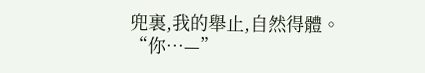兜裏,我的舉止,自然得體。“你…—”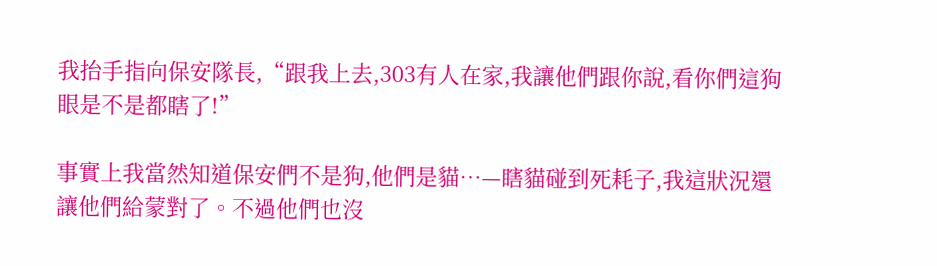我抬手指向保安隊長,“跟我上去,303有人在家,我讓他們跟你說,看你們這狗眼是不是都瞎了!”

事實上我當然知道保安們不是狗,他們是貓…—瞎貓碰到死耗子,我這狀況還讓他們給蒙對了。不過他們也沒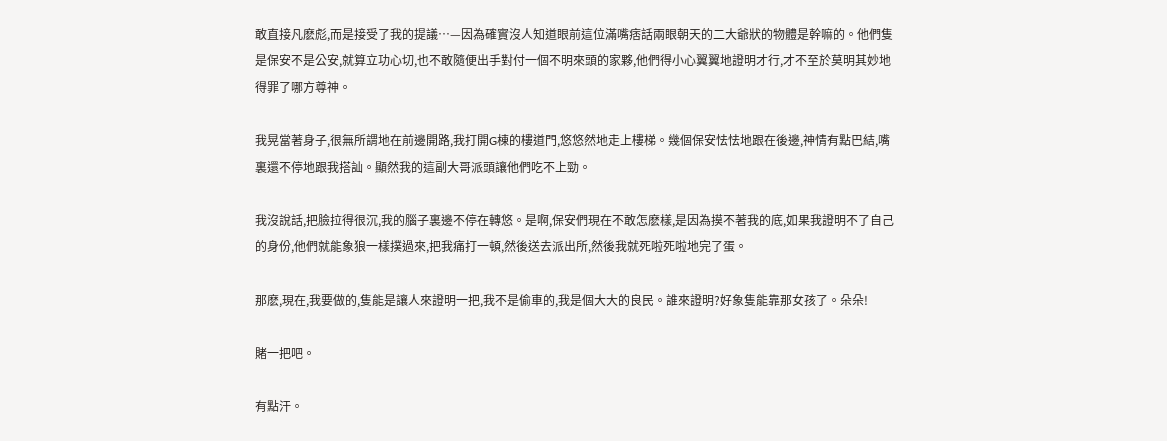敢直接凡麽彪,而是接受了我的提議…—因為確實沒人知道眼前這位滿嘴痞話兩眼朝天的二大爺狀的物體是幹嘛的。他們隻是保安不是公安,就算立功心切,也不敢隨便出手對付一個不明來頭的家夥,他們得小心翼翼地證明才行,才不至於莫明其妙地得罪了哪方尊神。

我晃當著身子,很無所謂地在前邊開路,我打開G棟的樓道門,悠悠然地走上樓梯。幾個保安怯怯地跟在後邊,神情有點巴結,嘴裏還不停地跟我搭訕。顯然我的這副大哥派頭讓他們吃不上勁。

我沒說話,把臉拉得很沉,我的腦子裏邊不停在轉悠。是啊,保安們現在不敢怎麽樣,是因為摸不著我的底,如果我證明不了自己的身份,他們就能象狼一樣撲過來,把我痛打一頓,然後送去派出所,然後我就死啦死啦地完了蛋。

那麽,現在,我要做的,隻能是讓人來證明一把,我不是偷車的,我是個大大的良民。誰來證明?好象隻能靠那女孩了。朵朵!

賭一把吧。

有點汗。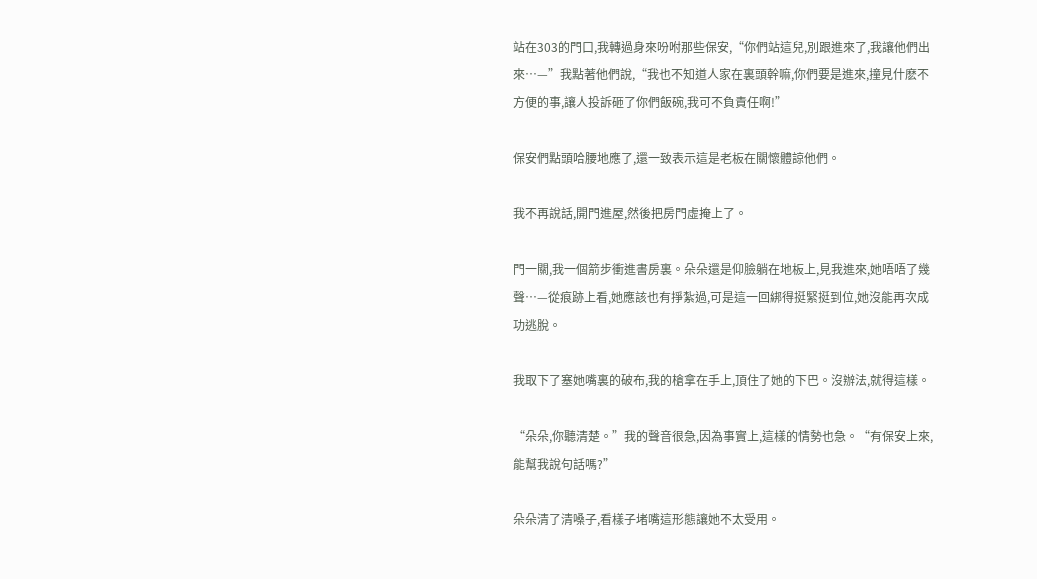站在303的門口,我轉過身來吩咐那些保安,“你們站這兒,別跟進來了,我讓他們出來…—”我點著他們說,“我也不知道人家在裏頭幹嘛,你們要是進來,撞見什麽不方便的事,讓人投訴砸了你們飯碗,我可不負責任啊!”

保安們點頭哈腰地應了,還一致表示這是老板在關懷體諒他們。

我不再說話,開門進屋,然後把房門虛掩上了。

門一關,我一個箭步衝進書房裏。朵朵還是仰臉躺在地板上,見我進來,她唔唔了幾聲…—從痕跡上看,她應該也有掙紮過,可是這一回綁得挺緊挺到位,她沒能再次成功逃脫。

我取下了塞她嘴裏的破布,我的槍拿在手上,頂住了她的下巴。沒辦法,就得這樣。

“朵朵,你聽清楚。”我的聲音很急,因為事實上,這樣的情勢也急。“有保安上來,能幫我說句話嗎?”

朵朵清了清嗓子,看樣子堵嘴這形態讓她不太受用。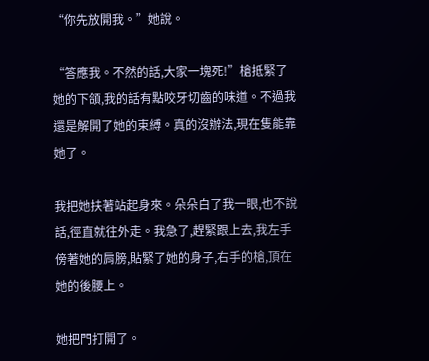“你先放開我。”她說。

“答應我。不然的話,大家一塊死!”槍抵緊了她的下頜,我的話有點咬牙切齒的味道。不過我還是解開了她的束縛。真的沒辦法,現在隻能靠她了。

我把她扶著站起身來。朵朵白了我一眼,也不說話,徑直就往外走。我急了,趕緊跟上去,我左手傍著她的肩膀,貼緊了她的身子,右手的槍,頂在她的後腰上。

她把門打開了。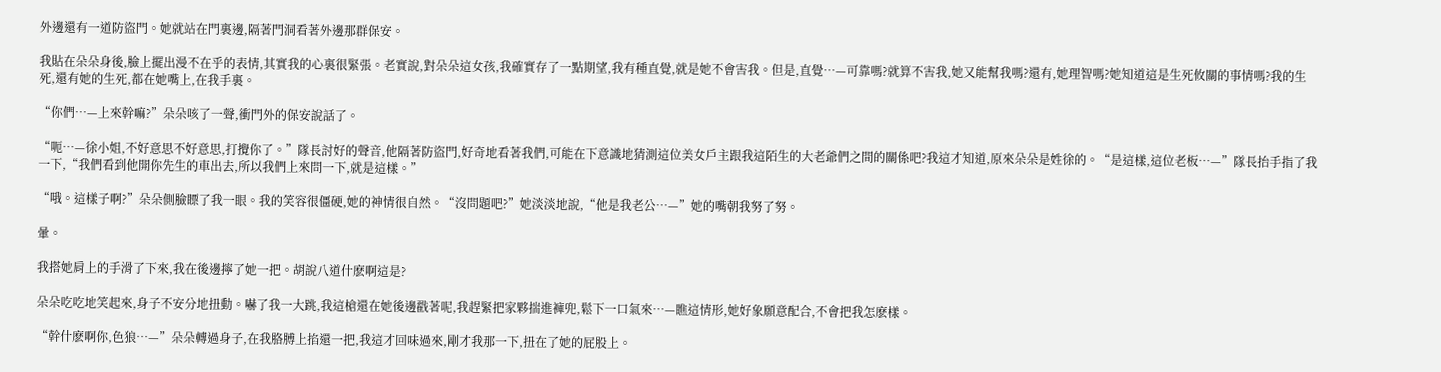外邊還有一道防盜門。她就站在門裏邊,隔著門洞看著外邊那群保安。

我貼在朵朵身後,臉上擺出漫不在乎的表情,其實我的心裏很緊張。老實說,對朵朵這女孩,我確實存了一點期望,我有種直覺,就是她不會害我。但是,直覺…—可靠嗎?就算不害我,她又能幫我嗎?還有,她理智嗎?她知道這是生死攸關的事情嗎?我的生死,還有她的生死,都在她嘴上,在我手裏。

“你們…—上來幹嘛?”朵朵咳了一聲,衝門外的保安說話了。

“呃…—徐小姐,不好意思不好意思,打攪你了。”隊長討好的聲音,他隔著防盜門,好奇地看著我們,可能在下意識地猜測這位美女戶主跟我這陌生的大老爺們之間的關係吧?我這才知道,原來朵朵是姓徐的。“是這樣,這位老板…—”隊長抬手指了我一下,“我們看到他開你先生的車出去,所以我們上來問一下,就是這樣。”

“哦。這樣子啊?”朵朵側臉瞟了我一眼。我的笑容很僵硬,她的神情很自然。“沒問題吧?”她淡淡地說,“他是我老公…—”她的嘴朝我努了努。

暈。

我搭她肩上的手滑了下來,我在後邊擰了她一把。胡說八道什麽啊這是?

朵朵吃吃地笑起來,身子不安分地扭動。嚇了我一大跳,我這槍還在她後邊戳著呢,我趕緊把家夥揣進褲兜,鬆下一口氣來…—瞧這情形,她好象願意配合,不會把我怎麽樣。

“幹什麽啊你,色狼…—”朵朵轉過身子,在我胳膊上掐還一把,我這才回味過來,剛才我那一下,扭在了她的屁股上。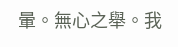暈。無心之舉。我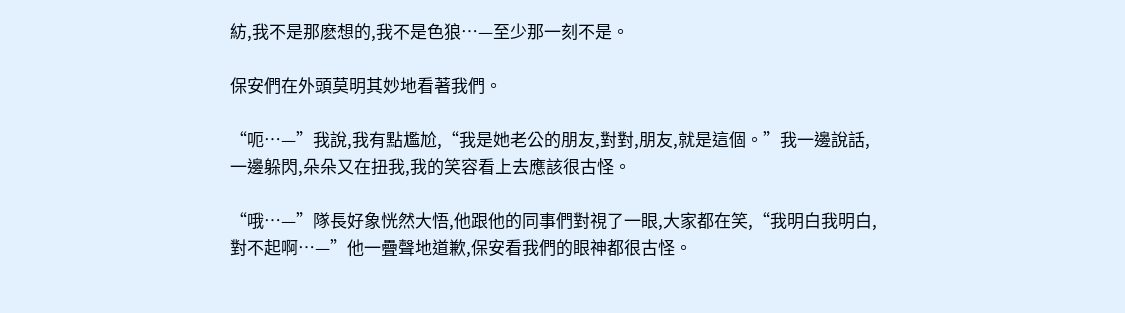紡,我不是那麽想的,我不是色狼…—至少那一刻不是。

保安們在外頭莫明其妙地看著我們。

“呃…—”我說,我有點尷尬,“我是她老公的朋友,對對,朋友,就是這個。”我一邊說話,一邊躲閃,朵朵又在扭我,我的笑容看上去應該很古怪。

“哦…—”隊長好象恍然大悟,他跟他的同事們對視了一眼,大家都在笑,“我明白我明白,對不起啊…—”他一疊聲地道歉,保安看我們的眼神都很古怪。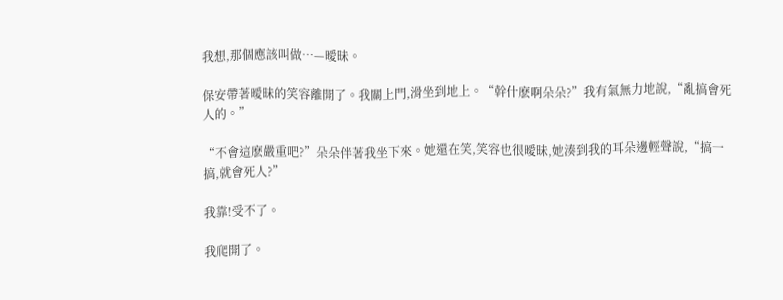我想,那個應該叫做…—曖昧。

保安帶著曖昧的笑容離開了。我關上門,滑坐到地上。“幹什麽啊朵朵?”我有氣無力地說,“亂搞會死人的。”

“不會這麽嚴重吧?”朵朵伴著我坐下來。她還在笑,笑容也很曖昧,她湊到我的耳朵邊輕聲說,“搞一搞,就會死人?”

我靠!受不了。

我爬開了。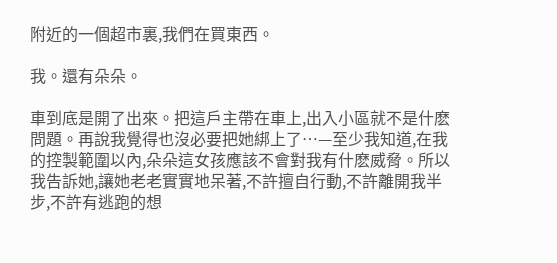附近的一個超市裏,我們在買東西。

我。還有朵朵。

車到底是開了出來。把這戶主帶在車上,出入小區就不是什麽問題。再說我覺得也沒必要把她綁上了…—至少我知道,在我的控製範圍以內,朵朵這女孩應該不會對我有什麽威脅。所以我告訴她,讓她老老實實地呆著,不許擅自行動,不許離開我半步,不許有逃跑的想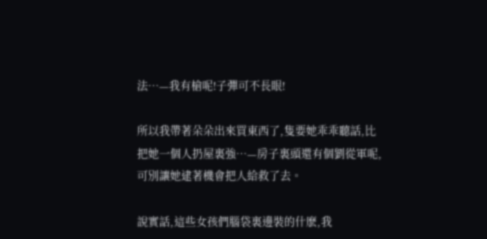法…—我有槍呢!子彈可不長眼!

所以我帶著朵朵出來買東西了,隻要她乖乖聽話,比把她一個人扔屋裏強…—房子裏頭還有個劉從軍呢,可別讓她逮著機會把人給救了去。

說實話,這些女孩們腦袋裏邊裝的什麽,我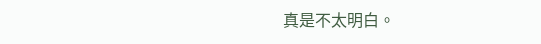真是不太明白。